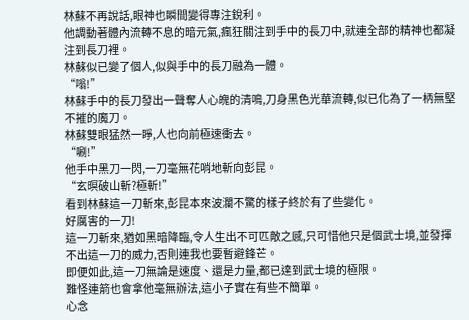林蘇不再說話,眼神也瞬間變得專注銳利。
他調動著體內流轉不息的暗元氣,瘋狂關注到手中的長刀中,就連全部的精神也都凝注到長刀裡。
林蘇似已變了個人,似與手中的長刀融為一體。
“嗡!”
林蘇手中的長刀發出一聲奪人心魄的清鳴,刀身黑色光華流轉,似已化為了一柄無堅不摧的魔刀。
林蘇雙眼猛然一睜,人也向前極速衝去。
“唰!”
他手中黑刀一閃,一刀毫無花哨地斬向彭昆。
“玄暝破山斬?極斬!”
看到林蘇這一刀斬來,彭昆本來波瀾不驚的樣子終於有了些變化。
好厲害的一刀!
這一刀斬來,猶如黑暗降臨,令人生出不可匹敵之感,只可惜他只是個武士境,並發揮不出這一刀的威力,否則連我也要暫避鋒芒。
即便如此,這一刀無論是速度、還是力量,都已達到武士境的極限。
難怪連箭也會拿他毫無辦法,這小子實在有些不簡單。
心念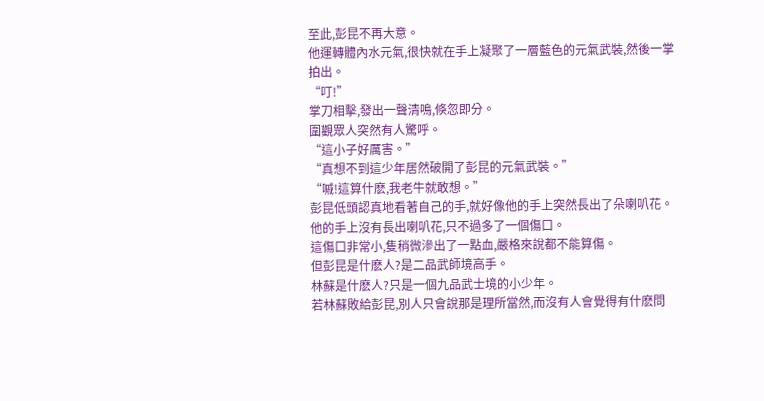至此,彭昆不再大意。
他運轉體內水元氣,很快就在手上凝聚了一層藍色的元氣武裝,然後一掌拍出。
“叮!”
掌刀相擊,發出一聲清鳴,倏忽即分。
圍觀眾人突然有人驚呼。
“這小子好厲害。”
“真想不到這少年居然破開了彭昆的元氣武裝。”
“嘁!這算什麽,我老牛就敢想。”
彭昆低頭認真地看著自己的手,就好像他的手上突然長出了朵喇叭花。
他的手上沒有長出喇叭花,只不過多了一個傷口。
這傷口非常小,隻稍微滲出了一點血,嚴格來說都不能算傷。
但彭昆是什麽人?是二品武師境高手。
林蘇是什麽人?只是一個九品武士境的小少年。
若林蘇敗給彭昆,別人只會說那是理所當然,而沒有人會覺得有什麽問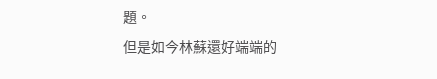題。
但是如今林蘇還好端端的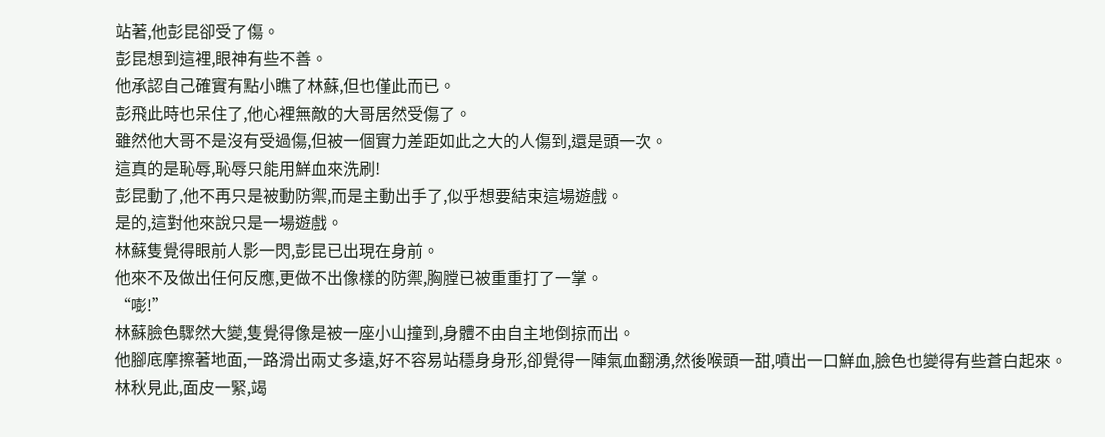站著,他彭昆卻受了傷。
彭昆想到這裡,眼神有些不善。
他承認自己確實有點小瞧了林蘇,但也僅此而已。
彭飛此時也呆住了,他心裡無敵的大哥居然受傷了。
雖然他大哥不是沒有受過傷,但被一個實力差距如此之大的人傷到,還是頭一次。
這真的是恥辱,恥辱只能用鮮血來洗刷!
彭昆動了,他不再只是被動防禦,而是主動出手了,似乎想要結束這場遊戲。
是的,這對他來說只是一場遊戲。
林蘇隻覺得眼前人影一閃,彭昆已出現在身前。
他來不及做出任何反應,更做不出像樣的防禦,胸膛已被重重打了一掌。
“嘭!”
林蘇臉色驟然大變,隻覺得像是被一座小山撞到,身體不由自主地倒掠而出。
他腳底摩擦著地面,一路滑出兩丈多遠,好不容易站穩身身形,卻覺得一陣氣血翻湧,然後喉頭一甜,噴出一口鮮血,臉色也變得有些蒼白起來。
林秋見此,面皮一緊,竭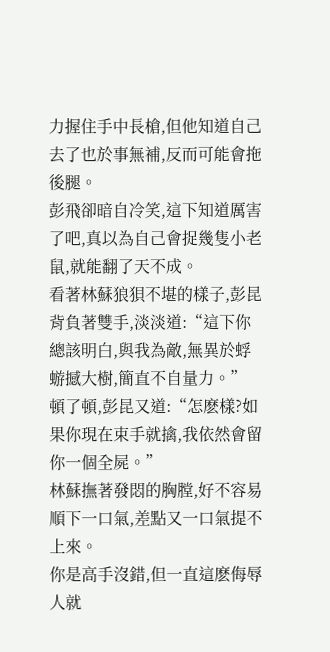力握住手中長槍,但他知道自己去了也於事無補,反而可能會拖後腿。
彭飛卻暗自冷笑,這下知道厲害了吧,真以為自己會捉幾隻小老鼠,就能翻了天不成。
看著林蘇狼狽不堪的樣子,彭昆背負著雙手,淡淡道:“這下你總該明白,與我為敵,無異於蜉蝣撼大樹,簡直不自量力。”
頓了頓,彭昆又道:“怎麽樣?如果你現在束手就擒,我依然會留你一個全屍。”
林蘇撫著發悶的胸膛,好不容易順下一口氣,差點又一口氣提不上來。
你是高手沒錯,但一直這麽侮辱人就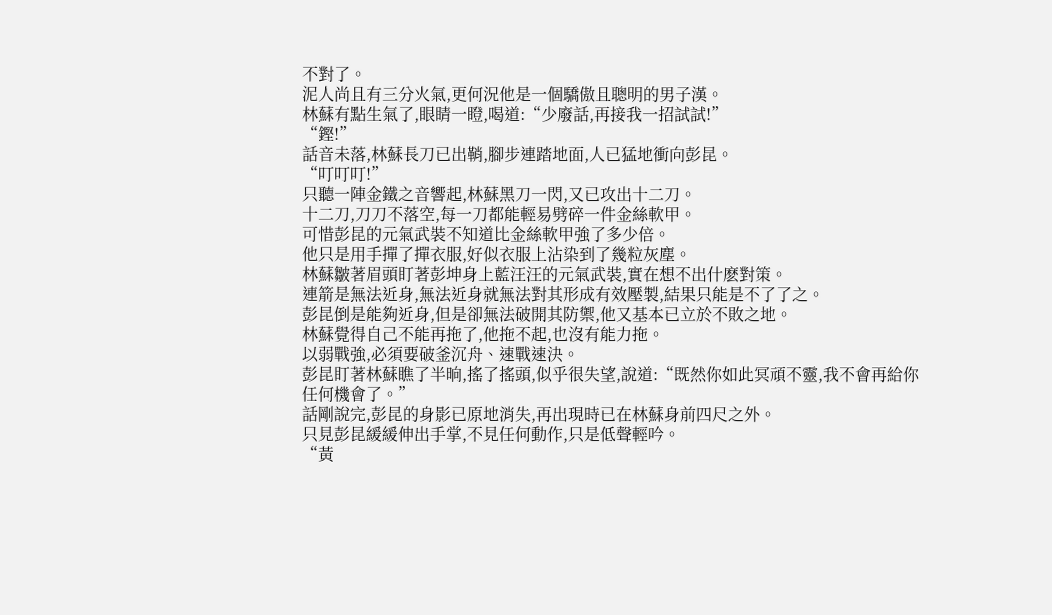不對了。
泥人尚且有三分火氣,更何況他是一個驕傲且聰明的男子漢。
林蘇有點生氣了,眼睛一瞪,喝道:“少廢話,再接我一招試試!”
“鏗!”
話音未落,林蘇長刀已出鞘,腳步連踏地面,人已猛地衝向彭昆。
“叮叮叮!”
只聽一陣金鐵之音響起,林蘇黑刀一閃,又已攻出十二刀。
十二刀,刀刀不落空,每一刀都能輕易劈碎一件金絲軟甲。
可惜彭昆的元氣武裝不知道比金絲軟甲強了多少倍。
他只是用手撣了撣衣服,好似衣服上沾染到了幾粒灰塵。
林蘇皺著眉頭盯著彭坤身上藍汪汪的元氣武裝,實在想不出什麽對策。
連箭是無法近身,無法近身就無法對其形成有效壓製,結果只能是不了了之。
彭昆倒是能夠近身,但是卻無法破開其防禦,他又基本已立於不敗之地。
林蘇覺得自己不能再拖了,他拖不起,也沒有能力拖。
以弱戰強,必須要破釜沉舟、速戰速決。
彭昆盯著林蘇瞧了半晌,搖了搖頭,似乎很失望,說道:“既然你如此冥頑不靈,我不會再給你任何機會了。”
話剛說完,彭昆的身影已原地消失,再出現時已在林蘇身前四尺之外。
只見彭昆緩緩伸出手掌,不見任何動作,只是低聲輕吟。
“黃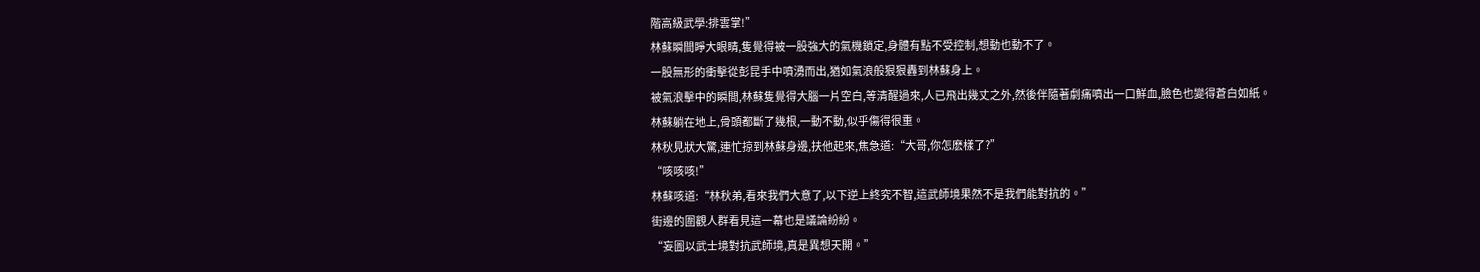階高級武學:排雲掌!”
林蘇瞬間睜大眼睛,隻覺得被一股強大的氣機鎖定,身體有點不受控制,想動也動不了。
一股無形的衝擊從彭昆手中噴湧而出,猶如氣浪般狠狠轟到林蘇身上。
被氣浪擊中的瞬間,林蘇隻覺得大腦一片空白,等清醒過來,人已飛出幾丈之外,然後伴隨著劇痛噴出一口鮮血,臉色也變得蒼白如紙。
林蘇躺在地上,骨頭都斷了幾根,一動不動,似乎傷得很重。
林秋見狀大驚,連忙掠到林蘇身邊,扶他起來,焦急道:“大哥,你怎麽樣了?”
“咳咳咳!”
林蘇咳道:“林秋弟,看來我們大意了,以下逆上終究不智,這武師境果然不是我們能對抗的。”
街邊的圍觀人群看見這一幕也是議論紛紛。
“妄圖以武士境對抗武師境,真是異想天開。”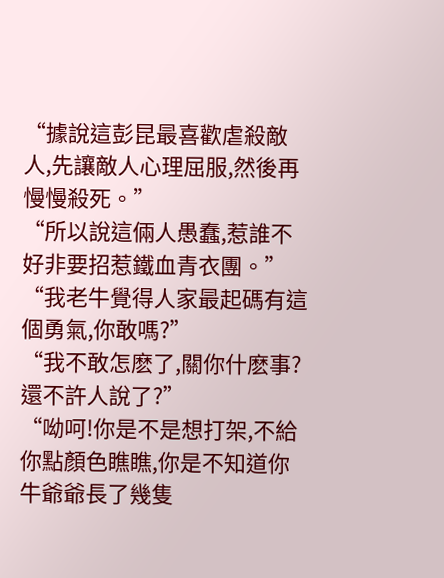“據說這彭昆最喜歡虐殺敵人,先讓敵人心理屈服,然後再慢慢殺死。”
“所以說這倆人愚蠢,惹誰不好非要招惹鐵血青衣團。”
“我老牛覺得人家最起碼有這個勇氣,你敢嗎?”
“我不敢怎麽了,關你什麽事?還不許人說了?”
“呦呵!你是不是想打架,不給你點顏色瞧瞧,你是不知道你牛爺爺長了幾隻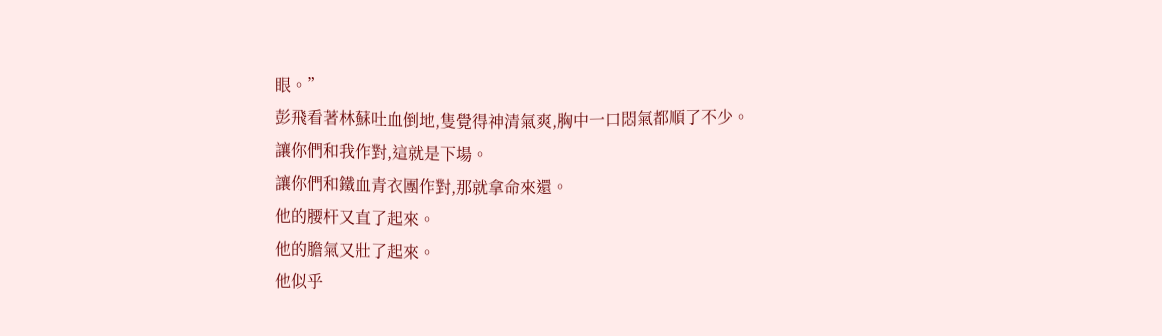眼。”
彭飛看著林蘇吐血倒地,隻覺得神清氣爽,胸中一口悶氣都順了不少。
讓你們和我作對,這就是下場。
讓你們和鐵血青衣團作對,那就拿命來還。
他的腰杆又直了起來。
他的膽氣又壯了起來。
他似乎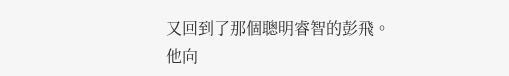又回到了那個聰明睿智的彭飛。
他向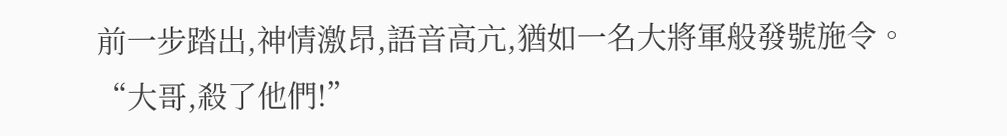前一步踏出,神情激昂,語音高亢,猶如一名大將軍般發號施令。
“大哥,殺了他們!”